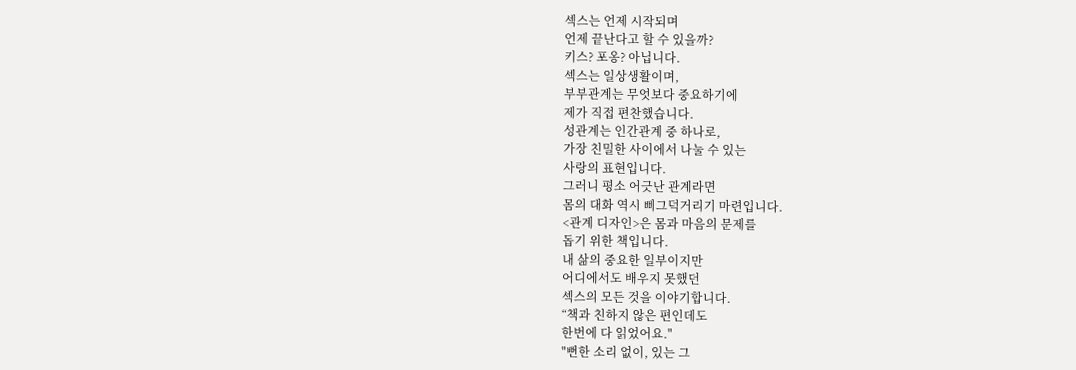섹스는 언제 시작되며
언제 끝난다고 할 수 있을까?
키스? 포옹? 아닙니다.
섹스는 일상생활이며,
부부관계는 무엇보다 중요하기에
제가 직접 편찬했습니다.
성관계는 인간관계 중 하나로,
가장 친밀한 사이에서 나눌 수 있는
사랑의 표현입니다.
그러니 평소 어긋난 관계라면
몸의 대화 역시 삐그덕거리기 마련입니다.
<관계 디자인>은 몸과 마음의 문제를
돕기 위한 책입니다.
내 삶의 중요한 일부이지만
어디에서도 배우지 못했던
섹스의 모든 것을 이야기합니다.
“책과 친하지 않은 편인데도
한번에 다 읽었어요."
"뻔한 소리 없이, 있는 그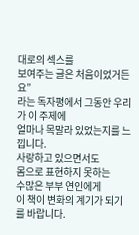대로의 섹스를
보여주는 글은 처음이었거든요”
라는 독자평에서 그동안 우리가 이 주제에
얼마나 목말라 있었는지를 느낍니다.
사랑하고 있으면서도
몸으로 표현하지 못하는
수많은 부부 연인에게
이 책이 변화의 계기가 되기를 바랍니다.